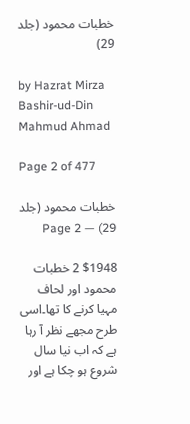خطبات محمود (جلد 29)

by Hazrat Mirza Bashir-ud-Din Mahmud Ahmad

Page 2 of 477

خطبات محمود (جلد 29) — Page 2

$1948 2 خطبات محمود اور لحاف مہیا کرنے کا تھا۔اسی طرح مجھے نظر آ رہا ہے کہ اب نیا سال شروع ہو چکا ہے اور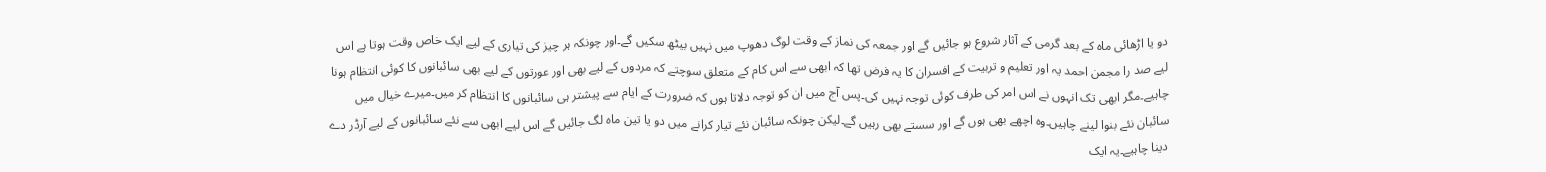دو یا اڑھائی ماہ کے بعد گرمی کے آثار شروع ہو جائیں گے اور جمعہ کی نماز کے وقت لوگ دھوپ میں نہیں بیٹھ سکیں گے۔اور چونکہ ہر چیز کی تیاری کے لیے ایک خاص وقت ہوتا ہے اس لیے صد را مجمن احمد یہ اور تعلیم و تربیت کے افسران کا یہ فرض تھا کہ ابھی سے اس کام کے متعلق سوچتے کہ مردوں کے لیے بھی اور عورتوں کے لیے بھی سائبانوں کا کوئی انتظام ہونا چاہیے۔مگر ابھی تک انہوں نے اس امر کی طرف کوئی توجہ نہیں کی۔پس آج میں ان کو توجہ دلاتا ہوں کہ ضرورت کے ایام سے پیشتر ہی سائبانوں کا انتظام کر میں۔میرے خیال میں سائبان نئے بنوا لینے چاہیں۔وہ اچھے بھی ہوں گے اور سستے بھی رہیں گے۔لیکن چونکہ سائبان نئے تیار کرانے میں دو یا تین ماہ لگ جائیں گے اس لیے ابھی سے نئے سائبانوں کے لیے آرڈر دے دینا چاہیے۔یہ ایک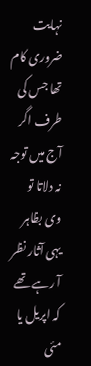نہایت ضروری کام تھا جس کی طرف اگر آج میں توجہ نہ دلاتا تو وی بظاہر یہی آثار نظر آ رہے تھے کہ اپریل یا مئی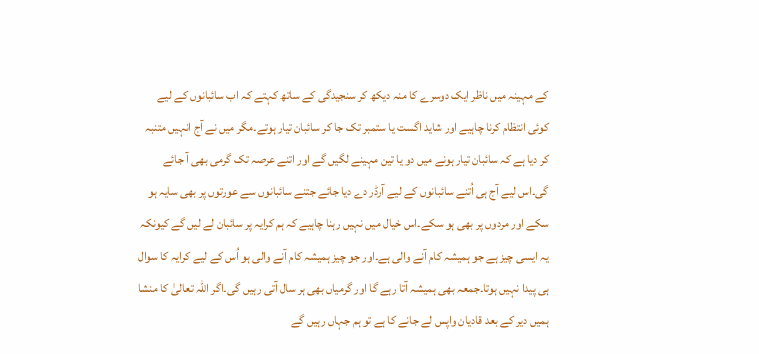کے مہینہ میں ناظر ایک دوسرے کا منہ دیکھ کر سنجیدگی کے ساتھ کہتے کہ اب سائبانوں کے لیے کوئی انتظام کرنا چاہیے اور شاید اگست یا ستمبر تک جا کر سائبان تیار ہوتے۔مگر میں نے آج انہیں متنبہ کر دیا ہے کہ سائبان تیار ہونے میں دو یا تین مہینے لگیں گے اور اتنے عرصہ تک گرمی بھی آ جائے گی۔اس لیے آج ہی اُتنے سائبانوں کے لیے آرڈر دے دیا جائے جتنے سائبانوں سے عورتوں پر بھی سایہ ہو سکے اور مردوں پر بھی ہو سکے۔اس خیال میں نہیں رہنا چاہیے کہ ہم کرایہ پر سائبان لے لیں گے کیونکہ یہ ایسی چیز ہے جو ہمیشہ کام آنے والی ہے۔اور جو چیز ہمیشہ کام آنے والی ہو اُس کے لیے کرایہ کا سوال ہی پیدا نہیں ہوتا۔جمعہ بھی ہمیشہ آتا رہے گا اور گرمیاں بھی ہر سال آتی رہیں گی۔اگر اللہ تعالیٰ کا منشا ہمیں دیر کے بعد قادیان واپس لے جانے کا ہے تو ہم جہاں رہیں گے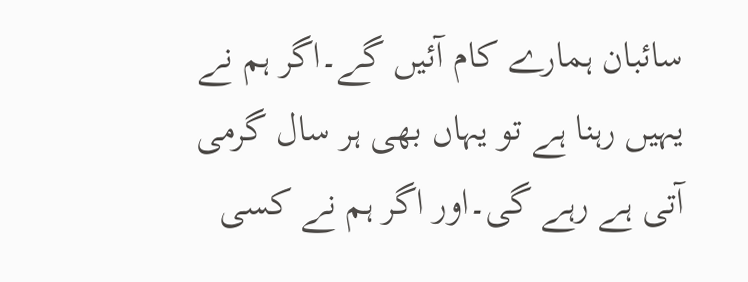سائبان ہمارے کام آئیں گے۔اگر ہم نے یہیں رہنا ہے تو یہاں بھی ہر سال گرمی آتی ہے رہے گی۔اور اگر ہم نے کسی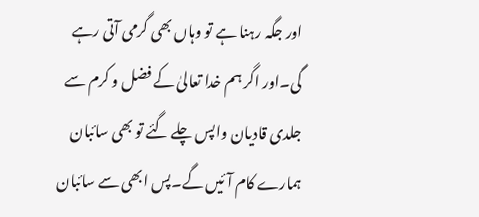اور جگہ رہنا ہے تو وہاں بھی گرمی آتی رہے گی۔اور اگر ہم خدا تعالیٰ کے فضل و کرم سے جلدی قادیان واپس چلے گئے تو بھی سائبان ہمارے کام آئیں گے۔پس ابھی سے سائبان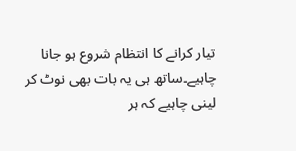تیار کرانے کا انتظام شروع ہو جانا چاہیے۔ساتھ ہی یہ بات بھی نوٹ کر لینی چاہیے کہ ہر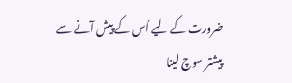ضرورت کے لیے اُس کے پیش آنے سے پیشتر سوچ لینا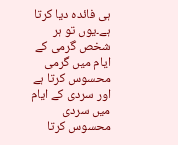ہی فائدہ دیا کرتا ہے۔یوں تو ہر شخص گرمی کے ایام میں گرمی محسوس کرتا ہے اور سردی کے ایام میں سردی محسوس کرتا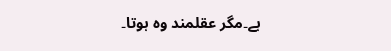ہے۔مگر عقلمند وہ ہوتا۔